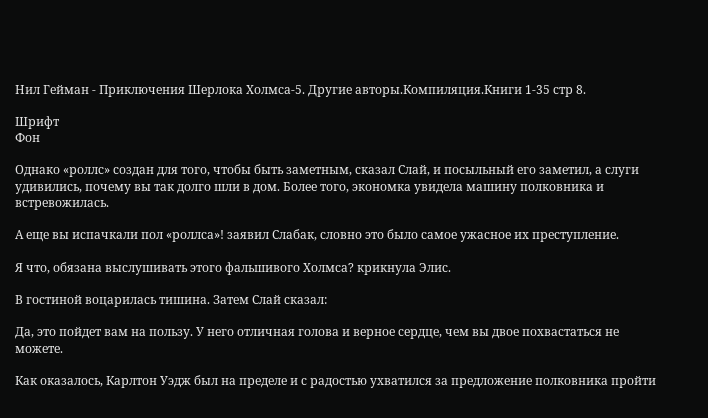Нил Гейман - Приключения Шерлока Холмса-5. Другие авторы.Компиляция.Книги 1-35 стр 8.

Шрифт
Фон

Однако «роллс» создан для того, чтобы быть заметным, сказал Слай, и посыльный его заметил, а слуги удивились, почему вы так долго шли в дом. Более того, экономка увидела машину полковника и встревожилась.

А еще вы испачкали пол «роллса»! заявил Слабак, словно это было самое ужасное их преступление.

Я что, обязана выслушивать этого фальшивого Холмса? крикнула Элис.

В гостиной воцарилась тишина. Затем Слай сказал:

Да, это пойдет вам на пользу. У него отличная голова и верное сердце, чем вы двое похвастаться не можете.

Как оказалось, Карлтон Уэдж был на пределе и с радостью ухватился за предложение полковника пройти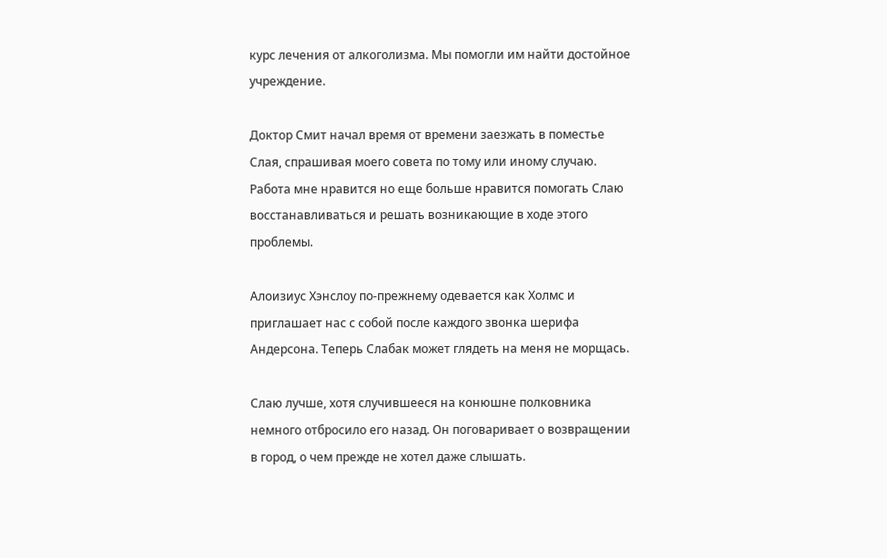курс лечения от алкоголизма. Мы помогли им найти достойное учреждение.

Доктор Смит начал время от времени заезжать в поместье Слая, спрашивая моего совета по тому или иному случаю. Работа мне нравится но еще больше нравится помогать Слаю восстанавливаться и решать возникающие в ходе этого проблемы.

Алоизиус Хэнслоу по-прежнему одевается как Холмс и приглашает нас с собой после каждого звонка шерифа Андерсона. Теперь Слабак может глядеть на меня не морщась.

Слаю лучше, хотя случившееся на конюшне полковника немного отбросило его назад. Он поговаривает о возвращении в город, о чем прежде не хотел даже слышать.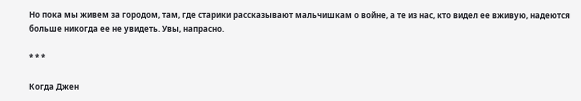Но пока мы живем за городом, там, где старики рассказывают мальчишкам о войне, а те из нас, кто видел ее вживую, надеются больше никогда ее не увидеть. Увы, напрасно.

* * *

Когда Джен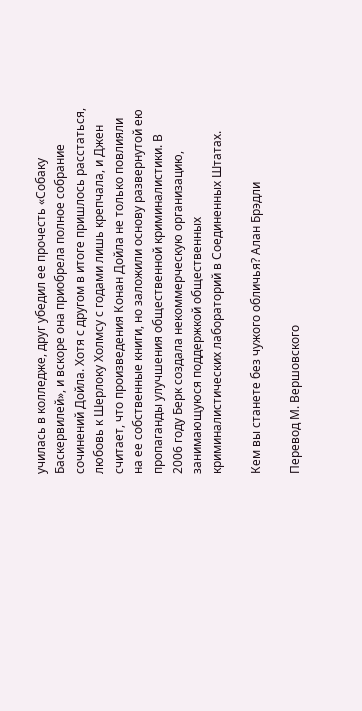училась в колледже, друг убедил ее прочесть «Собаку Баскервилей», и вскоре она приобрела полное собрание сочинений Дойла. Хотя с другом в итоге пришлось расстаться, любовь к Шерлоку Холмсу с годами лишь крепчала, и Джен считает, что произведения Конан Дойла не только повлияли на ее собственные книги, но заложили основу развернутой ею пропаганды улучшения общественной криминалистики. В 2006 году Берк создала некоммерческую организацию, занимающуюся поддержкой общественных криминалистических лабораторий в Соединенных Штатах.

Кем вы станете без чужого обличья? Алан Брэдли

Перевод М. Вершовского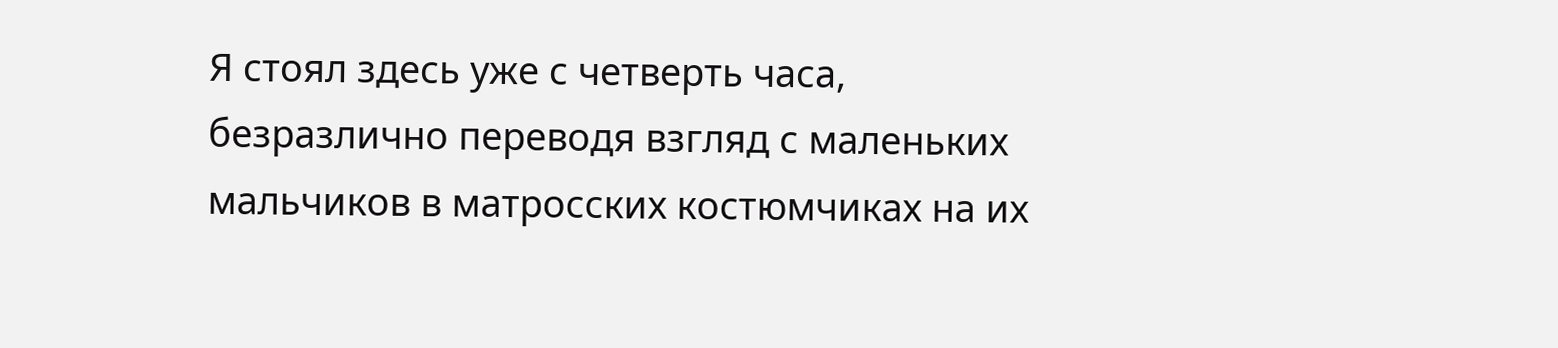Я стоял здесь уже с четверть часа, безразлично переводя взгляд с маленьких мальчиков в матросских костюмчиках на их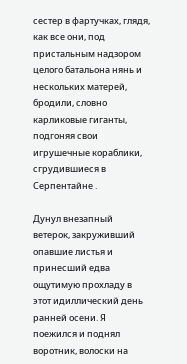сестер в фартучках, глядя, как все они, под пристальным надзором целого батальона нянь и нескольких матерей, бродили, словно карликовые гиганты, подгоняя свои игрушечные кораблики, сгрудившиеся в Серпентайне .

Дунул внезапный ветерок, закруживший опавшие листья и принесший едва ощутимую прохладу в этот идиллический день ранней осени. Я поежился и поднял воротник, волоски на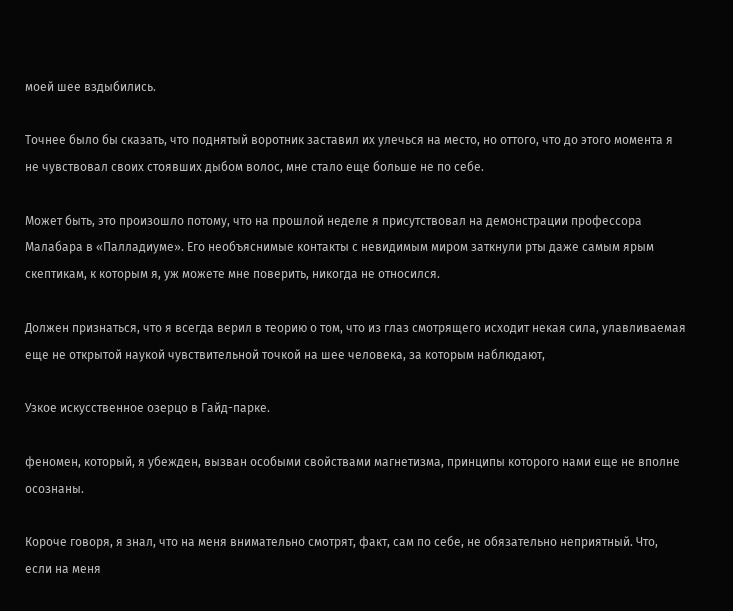моей шее вздыбились.

Точнее было бы сказать, что поднятый воротник заставил их улечься на место, но оттого, что до этого момента я не чувствовал своих стоявших дыбом волос, мне стало еще больше не по себе.

Может быть, это произошло потому, что на прошлой неделе я присутствовал на демонстрации профессора Малабара в «Палладиуме». Его необъяснимые контакты с невидимым миром заткнули рты даже самым ярым скептикам, к которым я, уж можете мне поверить, никогда не относился.

Должен признаться, что я всегда верил в теорию о том, что из глаз смотрящего исходит некая сила, улавливаемая еще не открытой наукой чувствительной точкой на шее человека, за которым наблюдают,

Узкое искусственное озерцо в Гайд-парке.

феномен, который, я убежден, вызван особыми свойствами магнетизма, принципы которого нами еще не вполне осознаны.

Короче говоря, я знал, что на меня внимательно смотрят, факт, сам по себе, не обязательно неприятный. Что, если на меня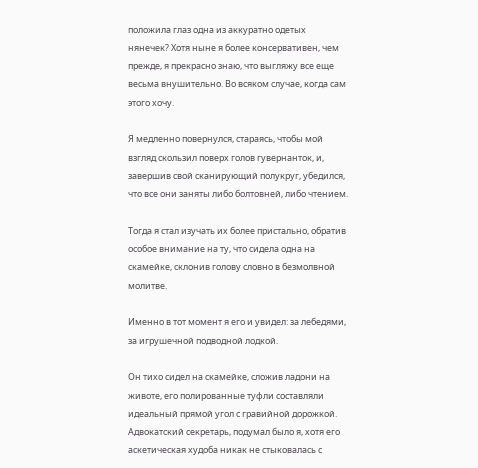положила глаз одна из аккуратно одетых нянечек? Хотя ныне я более консервативен, чем прежде, я прекрасно знаю, что выгляжу все еще весьма внушительно. Во всяком случае, когда сам этого хочу.

Я медленно повернулся, стараясь, чтобы мой взгляд скользил поверх голов гувернанток, и, завершив свой сканирующий полукруг, убедился, что все они заняты либо болтовней, либо чтением.

Тогда я стал изучать их более пристально, обратив особое внимание на ту, что сидела одна на скамейке, склонив голову словно в безмолвной молитве.

Именно в тот момент я его и увидел: за лебедями, за игрушечной подводной лодкой.

Он тихо сидел на скамейке, сложив ладони на животе, его полированные туфли составляли идеальный прямой угол с гравийной дорожкой. Адвокатский секретарь, подумал было я, хотя его аскетическая худоба никак не стыковалась с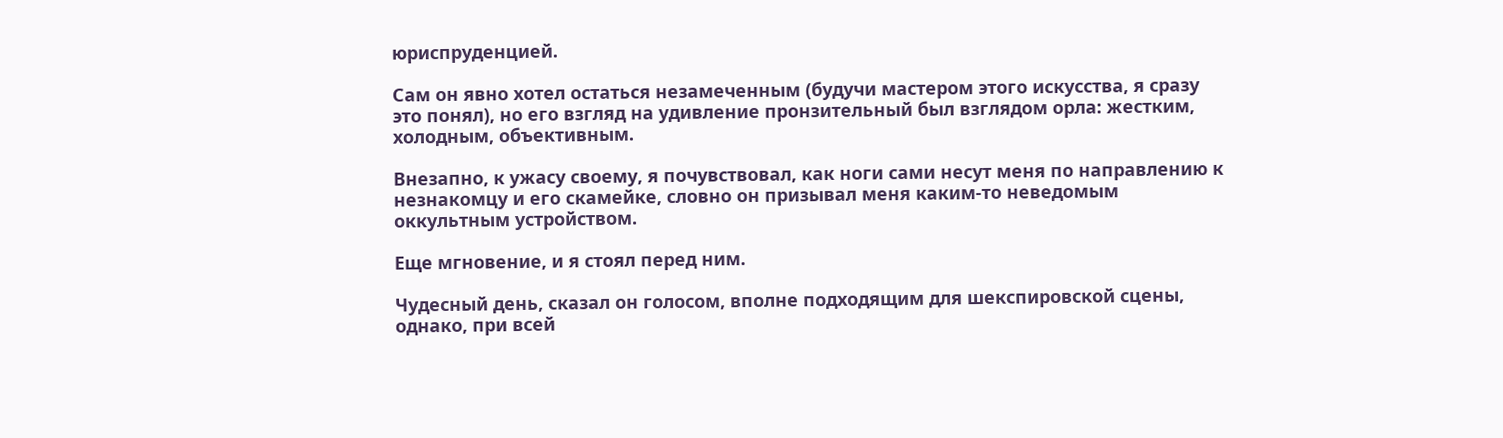юриспруденцией.

Сам он явно хотел остаться незамеченным (будучи мастером этого искусства, я сразу это понял), но его взгляд на удивление пронзительный был взглядом орла: жестким, холодным, объективным.

Внезапно, к ужасу своему, я почувствовал, как ноги сами несут меня по направлению к незнакомцу и его скамейке, словно он призывал меня каким-то неведомым оккультным устройством.

Еще мгновение, и я стоял перед ним.

Чудесный день, сказал он голосом, вполне подходящим для шекспировской сцены, однако, при всей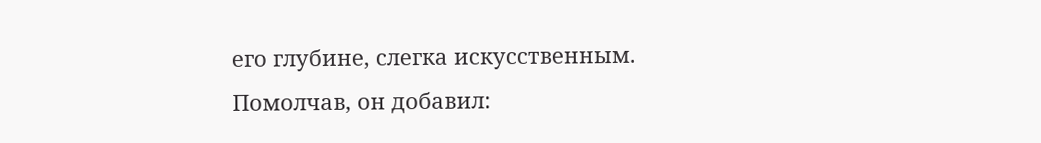его глубине, слегка искусственным. Помолчав, он добавил: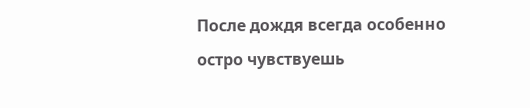После дождя всегда особенно остро чувствуешь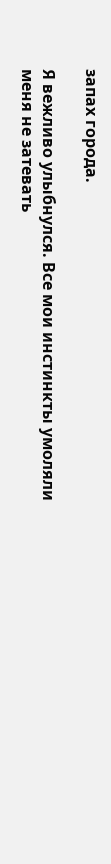запах города.

Я вежливо улыбнулся. Все мои инстинкты умоляли меня не затевать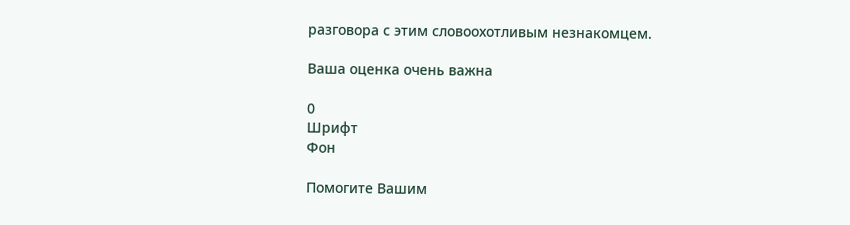разговора с этим словоохотливым незнакомцем.

Ваша оценка очень важна

0
Шрифт
Фон

Помогите Вашим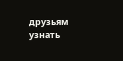друзьям узнать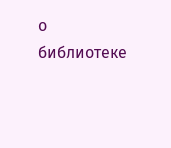о библиотеке